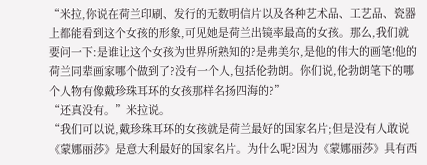“米拉,你说在荷兰印刷、发行的无数明信片以及各种艺术品、工艺品、瓷器上都能看到这个女孩的形象,可见她是荷兰出镜率最高的女孩。那么,我们就要问一下:是谁让这个女孩为世界所熟知的?是弗美尔,是他的伟大的画笔!他的荷兰同辈画家哪个做到了?没有一个人,包括伦勃朗。你们说,伦勃朗笔下的哪个人物有像戴珍珠耳环的女孩那样名扬四海的?”
“还真没有。”米拉说。
“我们可以说,戴珍珠耳环的女孩就是荷兰最好的国家名片;但是没有人敢说《蒙娜丽莎》是意大利最好的国家名片。为什么呢?因为《蒙娜丽莎》具有西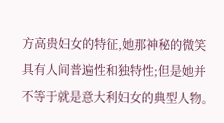方高贵妇女的特征,她那神秘的微笑具有人间普遍性和独特性;但是她并不等于就是意大利妇女的典型人物。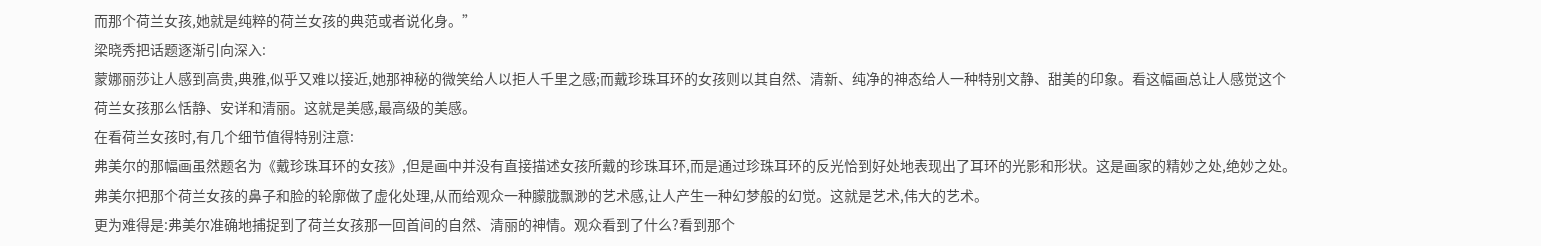而那个荷兰女孩,她就是纯粹的荷兰女孩的典范或者说化身。”
梁晓秀把话题逐渐引向深入:
蒙娜丽莎让人感到高贵,典雅,似乎又难以接近,她那神秘的微笑给人以拒人千里之感;而戴珍珠耳环的女孩则以其自然、清新、纯净的神态给人一种特别文静、甜美的印象。看这幅画总让人感觉这个荷兰女孩那么恬静、安详和清丽。这就是美感,最高级的美感。
在看荷兰女孩时,有几个细节值得特别注意:
弗美尔的那幅画虽然题名为《戴珍珠耳环的女孩》,但是画中并没有直接描述女孩所戴的珍珠耳环,而是通过珍珠耳环的反光恰到好处地表现出了耳环的光影和形状。这是画家的精妙之处,绝妙之处。
弗美尔把那个荷兰女孩的鼻子和脸的轮廓做了虚化处理,从而给观众一种朦胧飘渺的艺术感,让人产生一种幻梦般的幻觉。这就是艺术,伟大的艺术。
更为难得是:弗美尔准确地捕捉到了荷兰女孩那一回首间的自然、清丽的神情。观众看到了什么?看到那个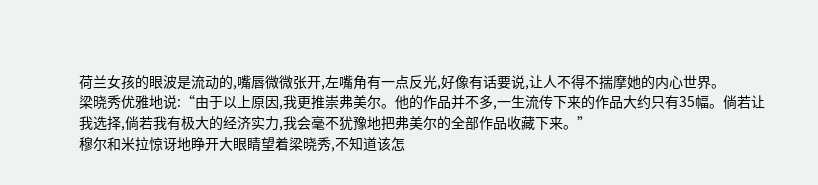荷兰女孩的眼波是流动的,嘴唇微微张开,左嘴角有一点反光,好像有话要说,让人不得不揣摩她的内心世界。
梁晓秀优雅地说:“由于以上原因,我更推崇弗美尔。他的作品并不多,一生流传下来的作品大约只有35幅。倘若让我选择,倘若我有极大的经济实力,我会毫不犹豫地把弗美尔的全部作品收藏下来。”
穆尔和米拉惊讶地睁开大眼睛望着梁晓秀,不知道该怎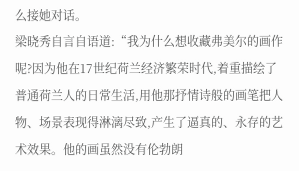么接她对话。
梁晓秀自言自语道:“我为什么想收藏弗美尔的画作呢?因为他在17世纪荷兰经济繁荣时代,着重描绘了普通荷兰人的日常生活,用他那抒情诗般的画笔把人物、场景表现得淋漓尽致,产生了逼真的、永存的艺术效果。他的画虽然没有伦勃朗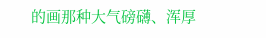的画那种大气磅礴、浑厚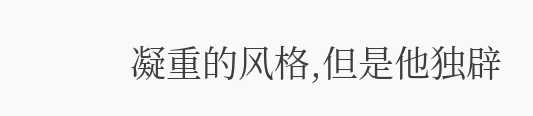凝重的风格,但是他独辟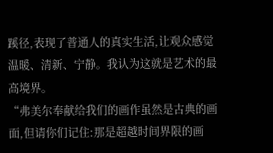蹊径,表现了普通人的真实生活,让观众感觉温暖、清新、宁静。我认为这就是艺术的最高境界。
“弗美尔奉献给我们的画作虽然是古典的画面,但请你们记住:那是超越时间界限的画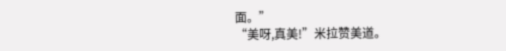面。”
“美呀,真美!”米拉赞美道。